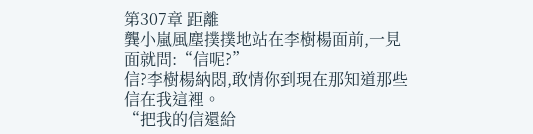第307章 距離
龔小嵐風塵撲撲地站在李樹楊面前,一見面就問:“信呢?”
信?李樹楊納悶,敢情你到現在那知道那些信在我這裡。
“把我的信還給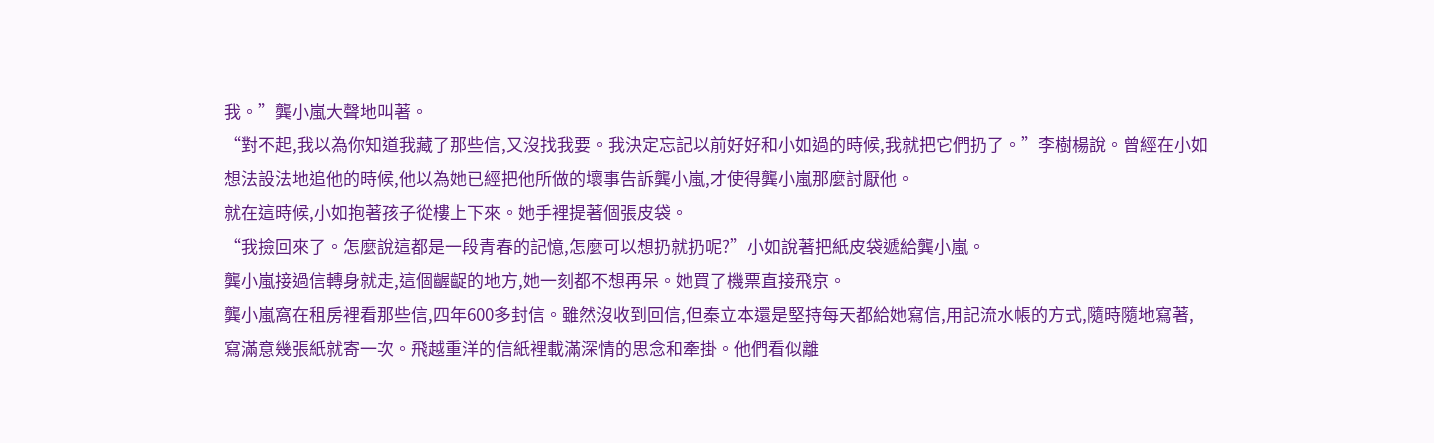我。”龔小嵐大聲地叫著。
“對不起,我以為你知道我藏了那些信,又沒找我要。我決定忘記以前好好和小如過的時候,我就把它們扔了。”李樹楊說。曾經在小如想法設法地追他的時候,他以為她已經把他所做的壞事告訴龔小嵐,才使得龔小嵐那麼討厭他。
就在這時候,小如抱著孩子從樓上下來。她手裡提著個張皮袋。
“我撿回來了。怎麼說這都是一段青春的記憶,怎麼可以想扔就扔呢?”小如說著把紙皮袋遞給龔小嵐。
龔小嵐接過信轉身就走,這個齷齪的地方,她一刻都不想再呆。她買了機票直接飛京。
龔小嵐窩在租房裡看那些信,四年600多封信。雖然沒收到回信,但秦立本還是堅持每天都給她寫信,用記流水帳的方式,隨時隨地寫著,寫滿意幾張紙就寄一次。飛越重洋的信紙裡載滿深情的思念和牽掛。他們看似離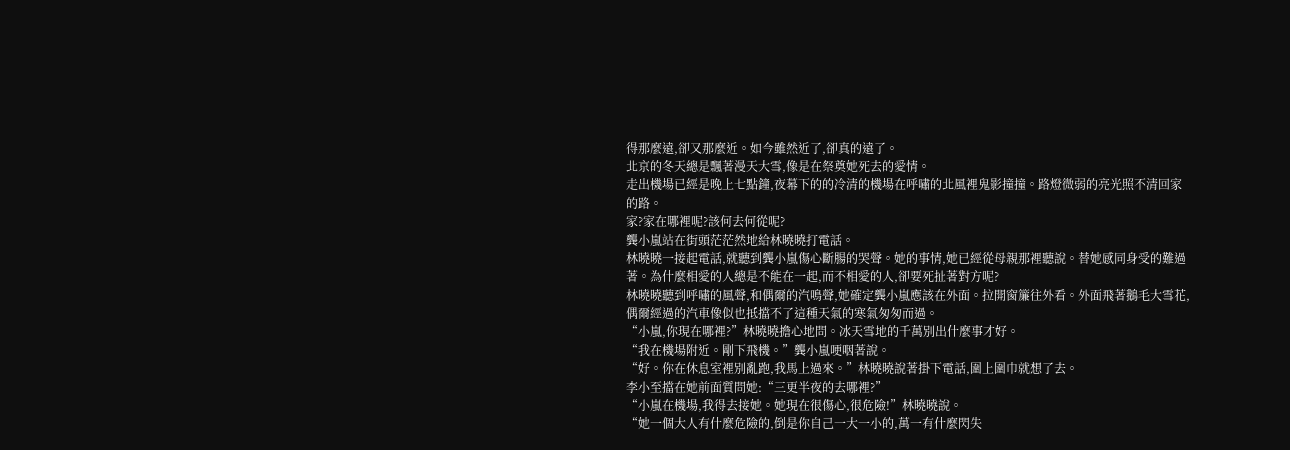得那麼遠,卻又那麼近。如今雖然近了,卻真的遠了。
北京的冬天總是飄著漫天大雪,像是在祭奠她死去的愛情。
走出機場已經是晚上七點鐘,夜幕下的的冷清的機場在呼嘯的北風裡鬼影撞撞。路燈微弱的亮光照不清回家的路。
家?家在哪裡呢?該何去何從呢?
龔小嵐站在街頭茫茫然地給林曉曉打電話。
林曉曉一接起電話,就聽到龔小嵐傷心斷腸的哭聲。她的事情,她已經從母親那裡聽說。替她感同身受的難過著。為什麼相愛的人總是不能在一起,而不相愛的人,卻要死扯著對方呢?
林曉曉聽到呼嘯的風聲,和偶爾的汽鳴聲,她確定龔小嵐應該在外面。拉開窗簾往外看。外面飛著鵝毛大雪花,偶爾經過的汽車像似也抵擋不了這種天氣的寒氣匆匆而過。
“小嵐,你現在哪裡?”林曉曉擔心地問。冰天雪地的千萬別出什麼事才好。
“我在機場附近。剛下飛機。”龔小嵐哽咽著說。
“好。你在休息室裡別亂跑,我馬上過來。”林曉曉說著掛下電話,圍上圍巾就想了去。
李小至擋在她前面質問她:“三更半夜的去哪裡?”
“小嵐在機場,我得去接她。她現在很傷心,很危險!”林曉曉說。
“她一個大人有什麼危險的,倒是你自己一大一小的,萬一有什麼閃失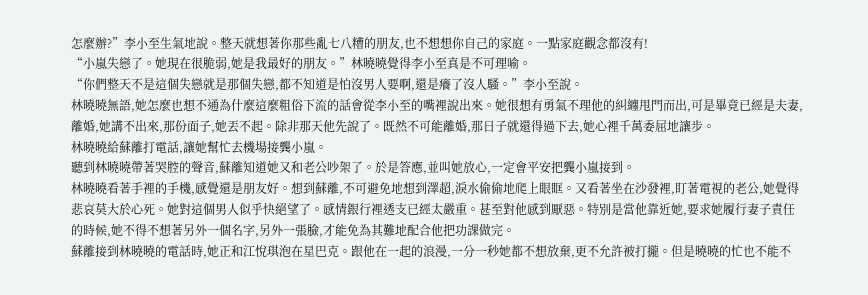怎麼辦?”李小至生氣地說。整天就想著你那些亂七八糟的朋友,也不想想你自己的家庭。一點家庭觀念都沒有!
“小嵐失戀了。她現在很脆弱,她是我最好的朋友。”林曉曉覺得李小至真是不可理喻。
“你們整天不是這個失戀就是那個失戀,都不知道是怕沒男人要啊,還是癢了沒人騷。”李小至說。
林曉曉無語,她怎麼也想不通為什麼這麼粗俗下流的話會從李小至的嘴裡說出來。她很想有勇氣不理他的糾纏甩門而出,可是畢竟已經是夫妻,離婚,她講不出來,那份面子,她丟不起。除非那天他先說了。既然不可能離婚,那日子就還得過下去,她心裡千萬委屈地讓步。
林曉曉給蘇離打電話,讓她幫忙去機場接龔小嵐。
聽到林曉曉帶著哭腔的聲音,蘇離知道她又和老公吵架了。於是答應,並叫她放心,一定會平安把龔小嵐接到。
林曉曉看著手裡的手機,感覺還是朋友好。想到蘇離,不可避免地想到澤超,淚水偷偷地爬上眼眶。又看著坐在沙發裡,盯著電視的老公,她覺得悲哀莫大於心死。她對這個男人似乎快絕望了。感情銀行裡透支已經太嚴重。甚至對他感到厭惡。特別是當他靠近她,要求她履行妻子責任的時候,她不得不想著另外一個名字,另外一張臉,才能免為其難地配合他把功課做完。
蘇離接到林曉曉的電話時,她正和江悅琪泡在星巴克。跟他在一起的浪漫,一分一秒她都不想放棄,更不允許被打攏。但是曉曉的忙也不能不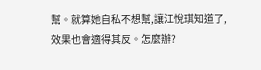幫。就算她自私不想幫,讓江悅琪知道了,效果也會適得其反。怎麼辦?